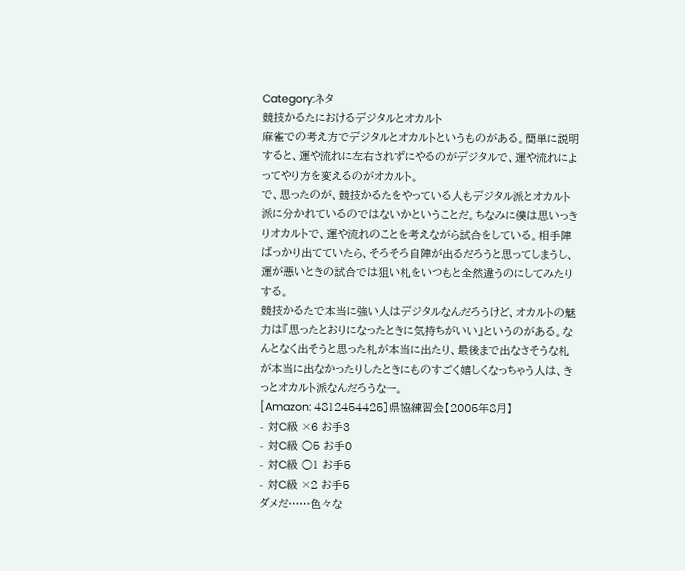Category:ネタ
競技かるたにおけるデジタルとオカルト
麻雀での考え方でデジタルとオカルトというものがある。簡単に説明すると、運や流れに左右されずにやるのがデジタルで、運や流れによってやり方を変えるのがオカルト。
で、思ったのが、競技かるたをやっている人もデジタル派とオカルト派に分かれているのではないかということだ。ちなみに僕は思いっきりオカルトで、運や流れのことを考えながら試合をしている。相手陣ばっかり出てていたら、そろそろ自陣が出るだろうと思ってしまうし、運が悪いときの試合では狙い札をいつもと全然違うのにしてみたりする。
競技かるたで本当に強い人はデジタルなんだろうけど、オカルトの魅力は『思ったとおりになったときに気持ちがいい』というのがある。なんとなく出そうと思った札が本当に出たり、最後まで出なさそうな札が本当に出なかったりしたときにものすごく嬉しくなっちゃう人は、きっとオカルト派なんだろうなー。
[Amazon: 4812454425]県協練習会【2005年8月】
- 対C級 ×6 お手3
- 対C級 ○5 お手0
- 対C級 ○1 お手5
- 対C級 ×2 お手5
ダメだ……色々な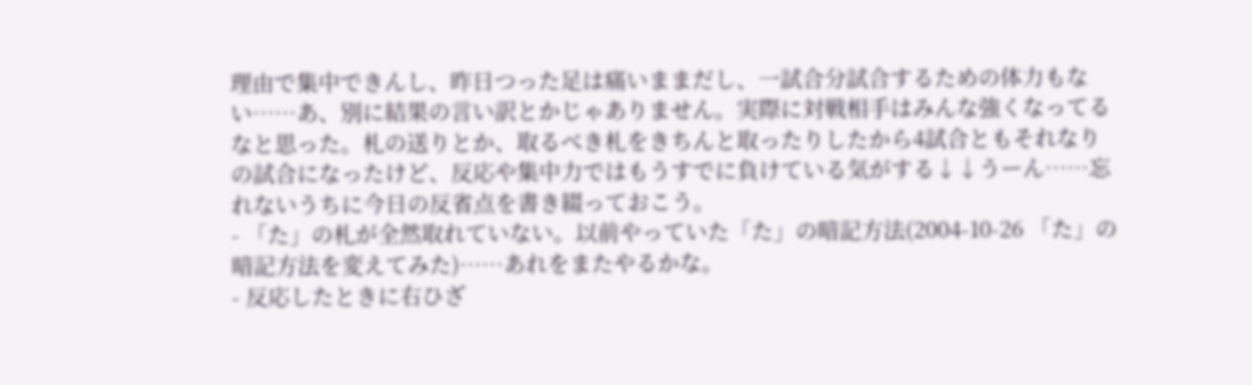理由で集中できんし、昨日つった足は痛いままだし、一試合分試合するための体力もない……あ、別に結果の言い訳とかじゃありません。実際に対戦相手はみんな強くなってるなと思った。札の送りとか、取るべき札をきちんと取ったりしたから4試合ともそれなりの試合になったけど、反応や集中力ではもうすでに負けている気がする↓↓うーん……忘れないうちに今日の反省点を書き綴っておこう。
- 「た」の札が全然取れていない。以前やっていた「た」の暗記方法(2004-10-26 「た」の暗記方法を変えてみた)……あれをまたやるかな。
- 反応したときに右ひざ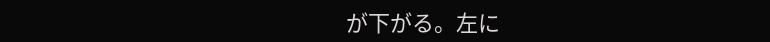が下がる。左に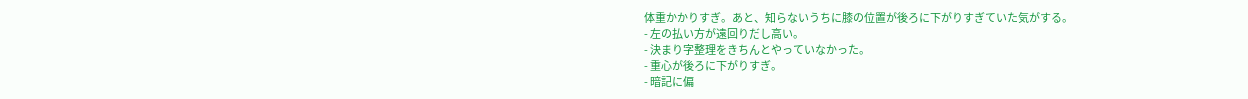体重かかりすぎ。あと、知らないうちに膝の位置が後ろに下がりすぎていた気がする。
- 左の払い方が遠回りだし高い。
- 決まり字整理をきちんとやっていなかった。
- 重心が後ろに下がりすぎ。
- 暗記に偏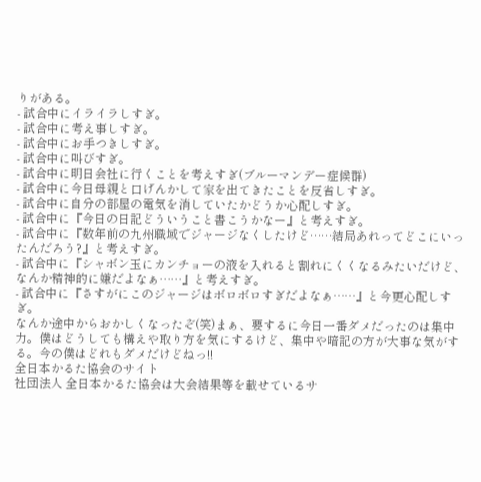りがある。
- 試合中にイライラしすぎ。
- 試合中に考え事しすぎ。
- 試合中にお手つきしすぎ。
- 試合中に叫びすぎ。
- 試合中に明日会社に行くことを考えすぎ(ブルーマンデー症候群)
- 試合中に今日母親と口げんかして家を出てきたことを反省しすぎ。
- 試合中に自分の部屋の電気を消していたかどうか心配しすぎ。
- 試合中に『今日の日記どういうこと書こうかなー』と考えすぎ。
- 試合中に『数年前の九州職域でジャージなくしたけど……結局あれってどこにいったんだろう?』と考えすぎ。
- 試合中に『シャボン玉にカンチョーの液を入れると割れにくくなるみたいだけど、なんか精神的に嫌だよなぁ……』と考えすぎ。
- 試合中に『さすがにこのジャージはボロボロすぎだよなぁ……』と今更心配しすぎ。
なんか途中からおかしくなったぞ(笑)まぁ、要するに今日一番ダメだったのは集中力。僕はどうしても構えや取り方を気にするけど、集中や暗記の方が大事な気がする。今の僕はどれもダメだけどねっ!!
全日本かるた協会のサイト
社団法人 全日本かるた協会は大会結果等を載せているサ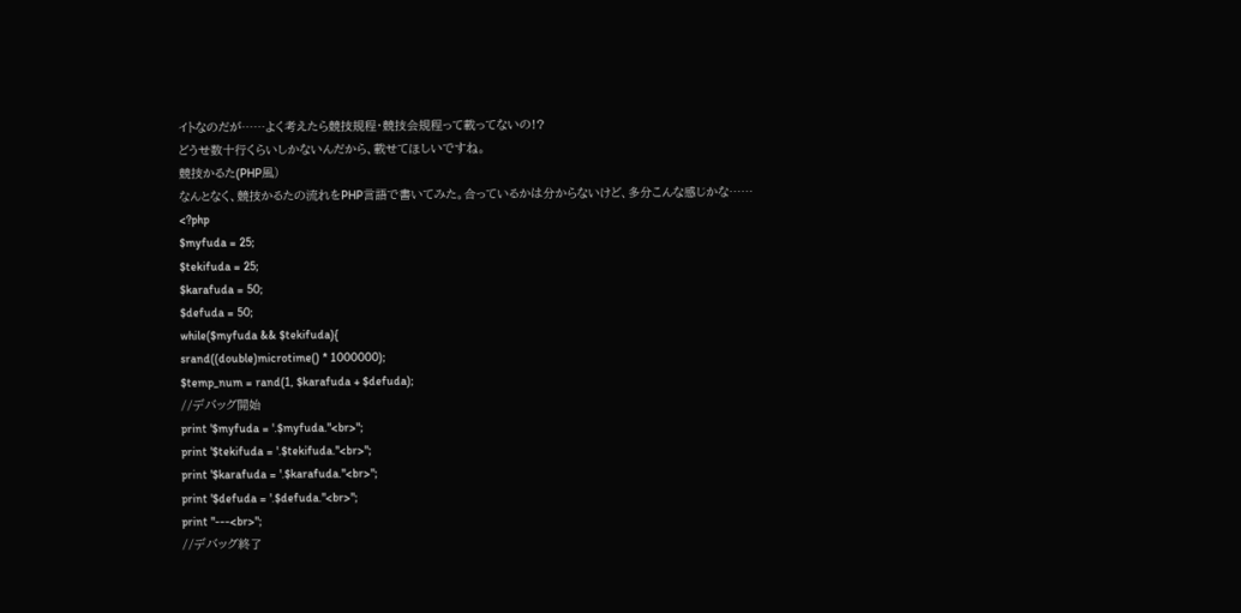イトなのだが……よく考えたら競技規程・競技会規程って載ってないの!?
どうせ数十行くらいしかないんだから、載せてほしいですね。
競技かるた(PHP風)
なんとなく、競技かるたの流れをPHP言語で書いてみた。合っているかは分からないけど、多分こんな感じかな……
<?php
$myfuda = 25;
$tekifuda = 25;
$karafuda = 50;
$defuda = 50;
while($myfuda && $tekifuda){
srand((double)microtime() * 1000000);
$temp_num = rand(1, $karafuda + $defuda);
//デバッグ開始
print '$myfuda = '.$myfuda."<br>";
print '$tekifuda = '.$tekifuda."<br>";
print '$karafuda = '.$karafuda."<br>";
print '$defuda = '.$defuda."<br>";
print "---<br>";
//デバッグ終了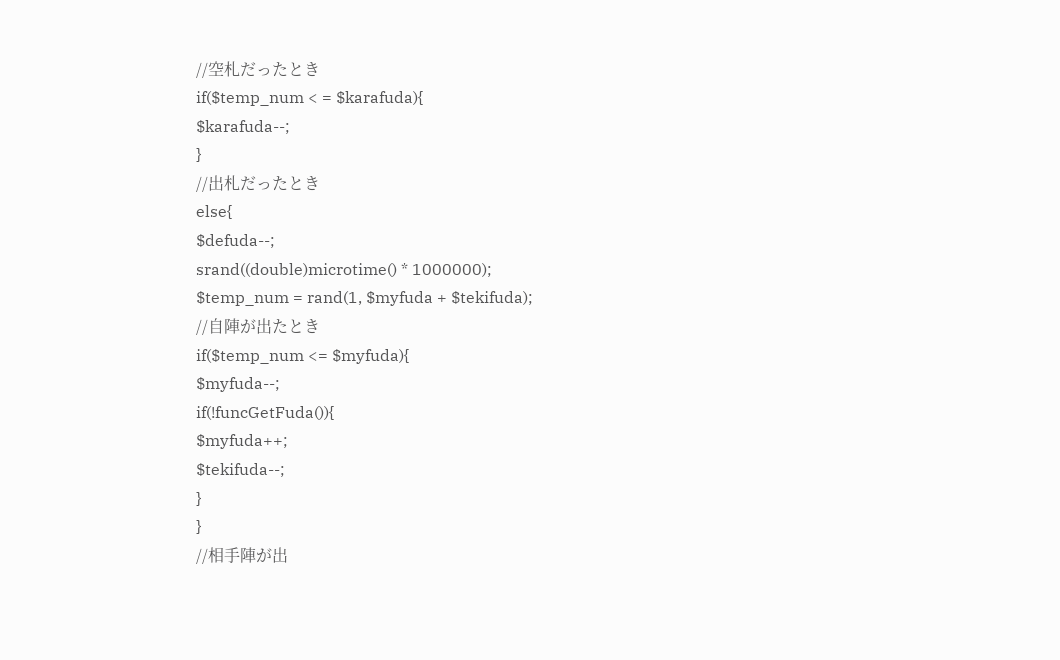//空札だったとき
if($temp_num < = $karafuda){
$karafuda--;
}
//出札だったとき
else{
$defuda--;
srand((double)microtime() * 1000000);
$temp_num = rand(1, $myfuda + $tekifuda);
//自陣が出たとき
if($temp_num <= $myfuda){
$myfuda--;
if(!funcGetFuda()){
$myfuda++;
$tekifuda--;
}
}
//相手陣が出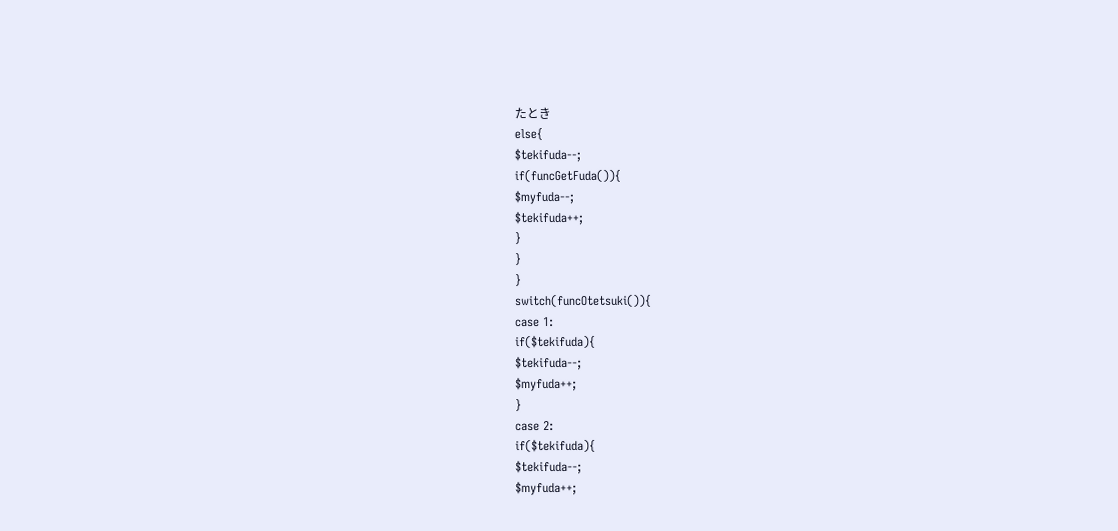たとき
else{
$tekifuda--;
if(funcGetFuda()){
$myfuda--;
$tekifuda++;
}
}
}
switch(funcOtetsuki()){
case 1:
if($tekifuda){
$tekifuda--;
$myfuda++;
}
case 2:
if($tekifuda){
$tekifuda--;
$myfuda++;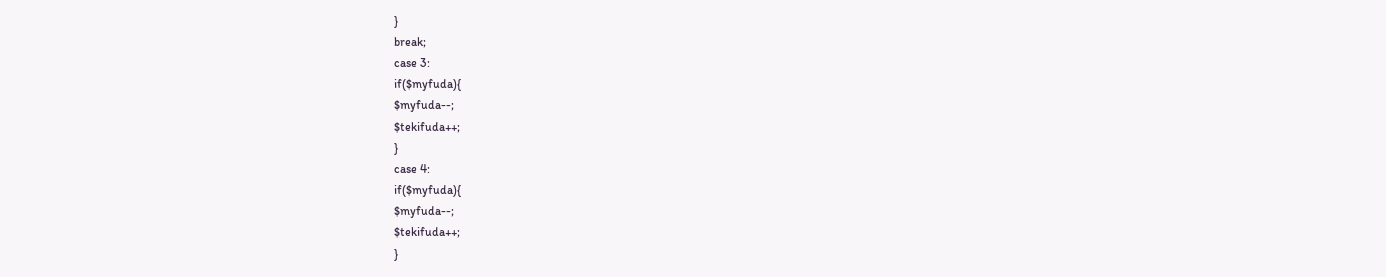}
break;
case 3:
if($myfuda){
$myfuda--;
$tekifuda++;
}
case 4:
if($myfuda){
$myfuda--;
$tekifuda++;
}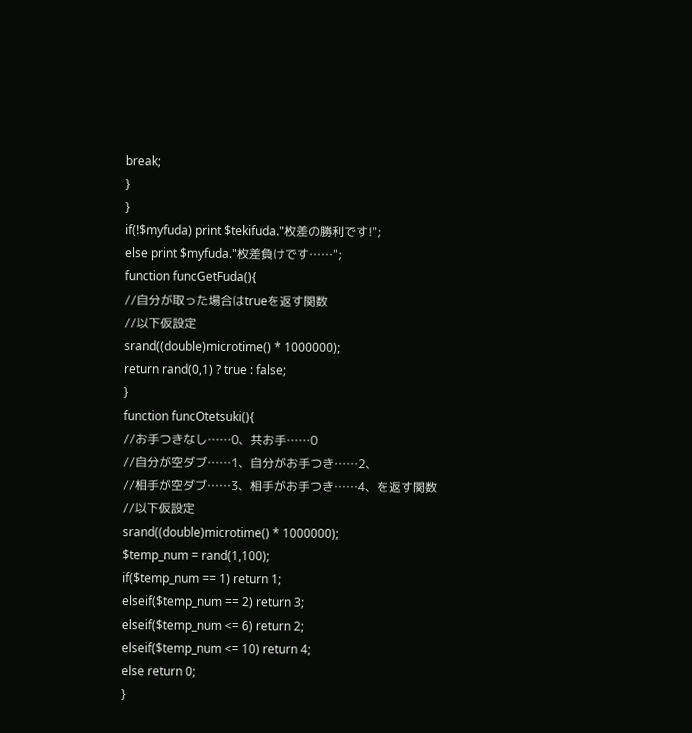break;
}
}
if(!$myfuda) print $tekifuda."枚差の勝利です!";
else print $myfuda."枚差負けです……";
function funcGetFuda(){
//自分が取った場合はtrueを返す関数
//以下仮設定
srand((double)microtime() * 1000000);
return rand(0,1) ? true : false;
}
function funcOtetsuki(){
//お手つきなし……0、共お手……0
//自分が空ダブ……1、自分がお手つき……2、
//相手が空ダブ……3、相手がお手つき……4、を返す関数
//以下仮設定
srand((double)microtime() * 1000000);
$temp_num = rand(1,100);
if($temp_num == 1) return 1;
elseif($temp_num == 2) return 3;
elseif($temp_num <= 6) return 2;
elseif($temp_num <= 10) return 4;
else return 0;
}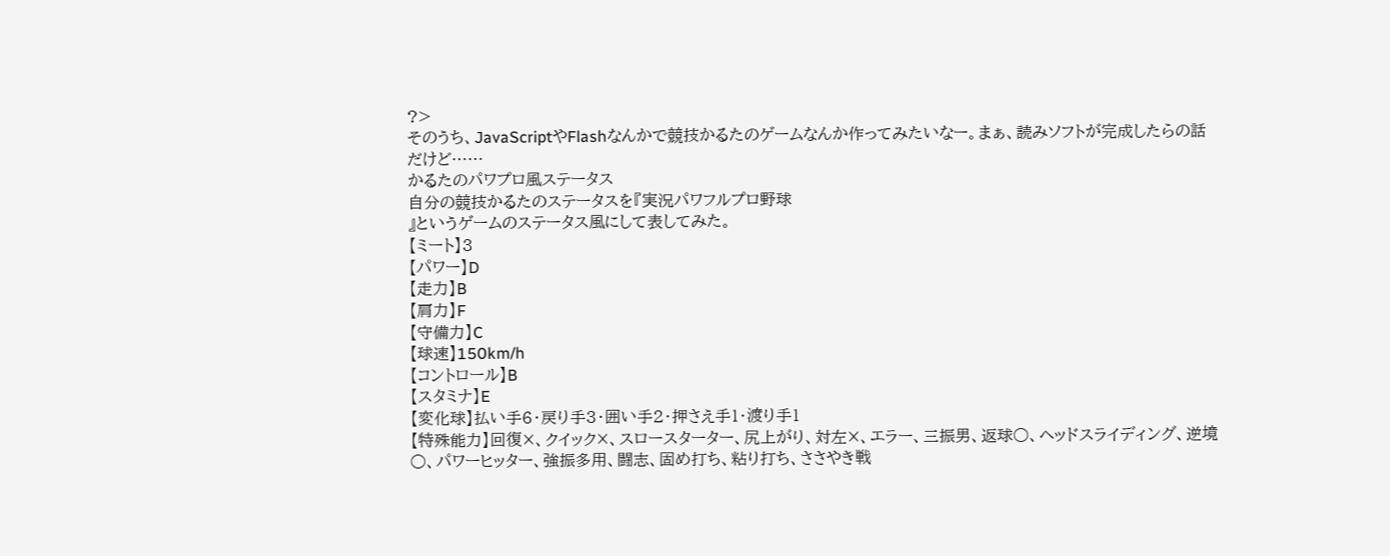?>
そのうち、JavaScriptやFlashなんかで競技かるたのゲームなんか作ってみたいなー。まぁ、読みソフトが完成したらの話だけど……
かるたのパワプロ風ステータス
自分の競技かるたのステータスを『実況パワフルプロ野球
』というゲームのステータス風にして表してみた。
【ミート】3
【パワー】D
【走力】B
【肩力】F
【守備力】C
【球速】150km/h
【コントロール】B
【スタミナ】E
【変化球】払い手6・戻り手3・囲い手2・押さえ手1・渡り手1
【特殊能力】回復×、クイック×、スロースターター、尻上がり、対左×、エラー、三振男、返球○、ヘッドスライディング、逆境○、パワーヒッター、強振多用、闘志、固め打ち、粘り打ち、ささやき戦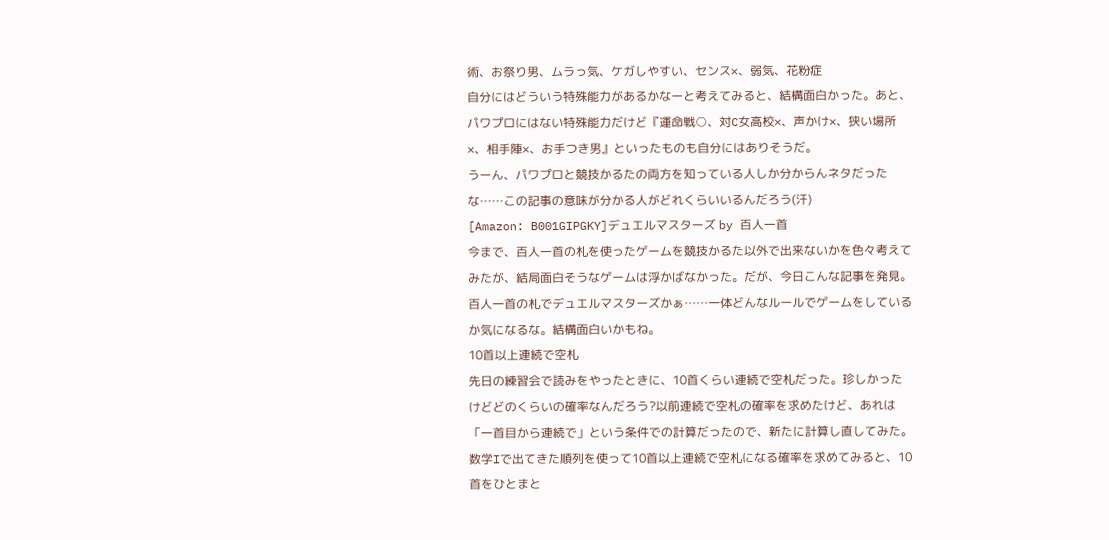術、お祭り男、ムラっ気、ケガしやすい、センス×、弱気、花粉症
自分にはどういう特殊能力があるかなーと考えてみると、結構面白かった。あと、パワプロにはない特殊能力だけど『運命戦○、対C女高校×、声かけ×、狭い場所×、相手陣×、お手つき男』といったものも自分にはありそうだ。
うーん、パワプロと競技かるたの両方を知っている人しか分からんネタだったな……この記事の意味が分かる人がどれくらいいるんだろう(汗)
[Amazon: B001GIPGKY]デュエルマスターズ by 百人一首
今まで、百人一首の札を使ったゲームを競技かるた以外で出来ないかを色々考えてみたが、結局面白そうなゲームは浮かばなかった。だが、今日こんな記事を発見。
百人一首の札でデュエルマスターズかぁ……一体どんなルールでゲームをしているか気になるな。結構面白いかもね。
10首以上連続で空札
先日の練習会で読みをやったときに、10首くらい連続で空札だった。珍しかったけどどのくらいの確率なんだろう?以前連続で空札の確率を求めたけど、あれは「一首目から連続で」という条件での計算だったので、新たに計算し直してみた。
数学Iで出てきた順列を使って10首以上連続で空札になる確率を求めてみると、10首をひとまと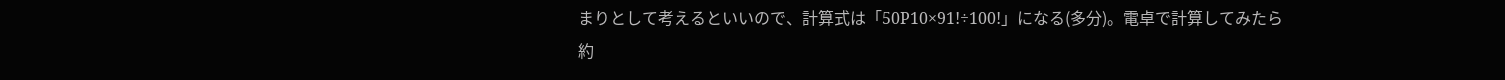まりとして考えるといいので、計算式は「50P10×91!÷100!」になる(多分)。電卓で計算してみたら約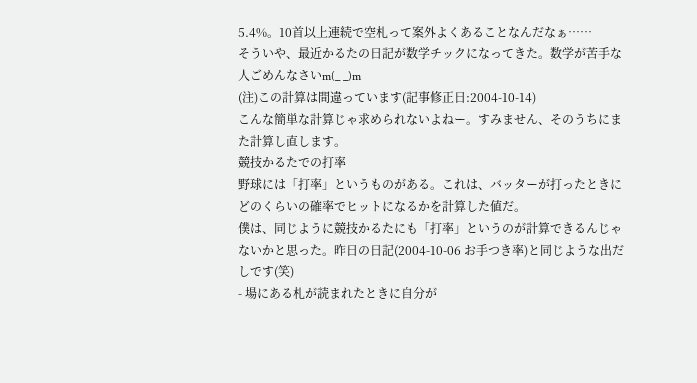5.4%。10首以上連続で空札って案外よくあることなんだなぁ……
そういや、最近かるたの日記が数学チックになってきた。数学が苦手な人ごめんなさいm(_ _)m
(注)この計算は間違っています(記事修正日:2004-10-14)
こんな簡単な計算じゃ求められないよねー。すみません、そのうちにまた計算し直します。
競技かるたでの打率
野球には「打率」というものがある。これは、バッターが打ったときにどのくらいの確率でヒットになるかを計算した値だ。
僕は、同じように競技かるたにも「打率」というのが計算できるんじゃないかと思った。昨日の日記(2004-10-06 お手つき率)と同じような出だしです(笑)
- 場にある札が読まれたときに自分が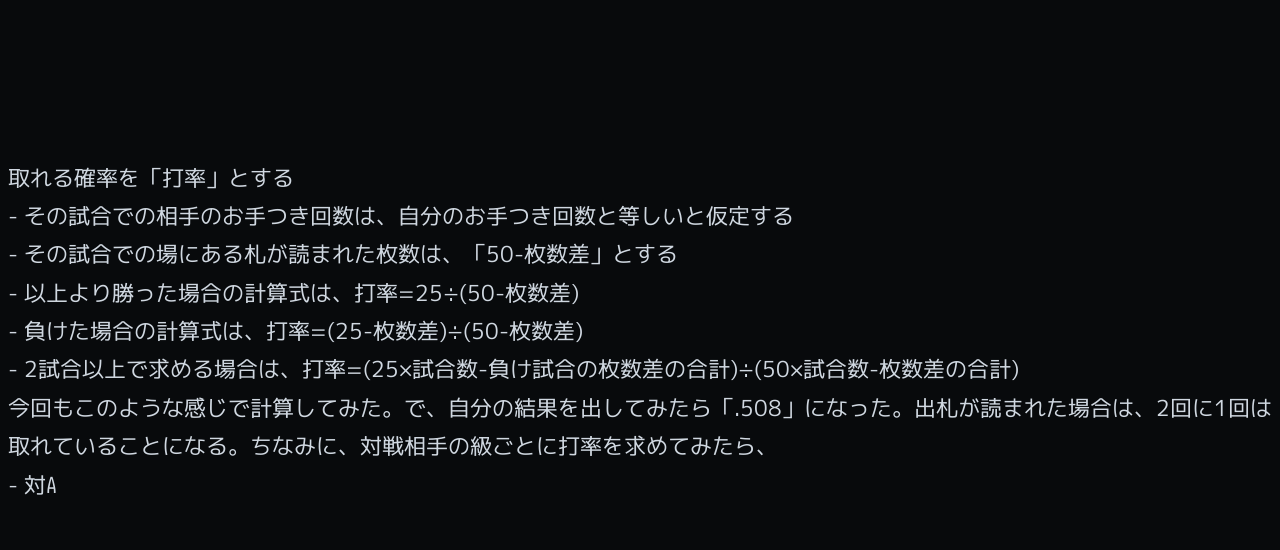取れる確率を「打率」とする
- その試合での相手のお手つき回数は、自分のお手つき回数と等しいと仮定する
- その試合での場にある札が読まれた枚数は、「50-枚数差」とする
- 以上より勝った場合の計算式は、打率=25÷(50-枚数差)
- 負けた場合の計算式は、打率=(25-枚数差)÷(50-枚数差)
- 2試合以上で求める場合は、打率=(25×試合数-負け試合の枚数差の合計)÷(50×試合数-枚数差の合計)
今回もこのような感じで計算してみた。で、自分の結果を出してみたら「.508」になった。出札が読まれた場合は、2回に1回は取れていることになる。ちなみに、対戦相手の級ごとに打率を求めてみたら、
- 対A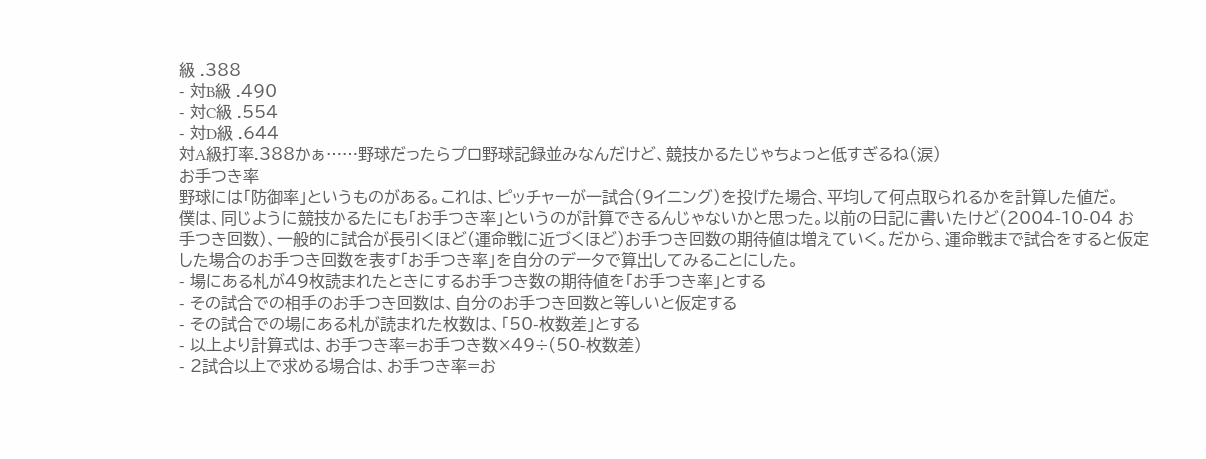級 .388
- 対B級 .490
- 対C級 .554
- 対D級 .644
対A級打率.388かぁ……野球だったらプロ野球記録並みなんだけど、競技かるたじゃちょっと低すぎるね(涙)
お手つき率
野球には「防御率」というものがある。これは、ピッチャーが一試合(9イニング)を投げた場合、平均して何点取られるかを計算した値だ。
僕は、同じように競技かるたにも「お手つき率」というのが計算できるんじゃないかと思った。以前の日記に書いたけど(2004-10-04 お手つき回数)、一般的に試合が長引くほど(運命戦に近づくほど)お手つき回数の期待値は増えていく。だから、運命戦まで試合をすると仮定した場合のお手つき回数を表す「お手つき率」を自分のデータで算出してみることにした。
- 場にある札が49枚読まれたときにするお手つき数の期待値を「お手つき率」とする
- その試合での相手のお手つき回数は、自分のお手つき回数と等しいと仮定する
- その試合での場にある札が読まれた枚数は、「50-枚数差」とする
- 以上より計算式は、お手つき率=お手つき数×49÷(50-枚数差)
- 2試合以上で求める場合は、お手つき率=お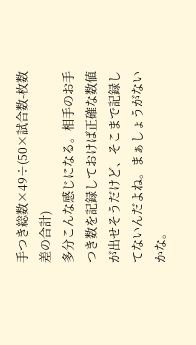手つき総数×49÷(50×試合数-枚数差の合計)
多分こんな感じになる。相手のお手つき数を記録しておけば正確な数値が出せそうだけど、そこまで記録してないんだよね。まぁしょうがないかな。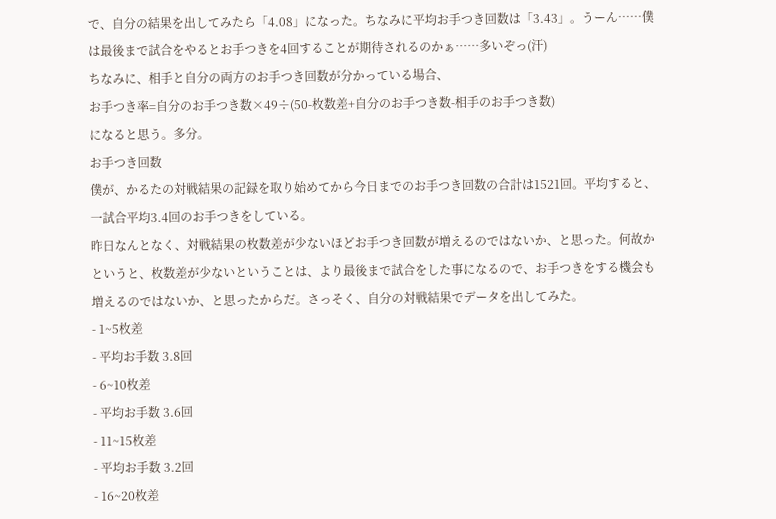で、自分の結果を出してみたら「4.08」になった。ちなみに平均お手つき回数は「3.43」。うーん……僕は最後まで試合をやるとお手つきを4回することが期待されるのかぁ……多いぞっ(汗)
ちなみに、相手と自分の両方のお手つき回数が分かっている場合、
お手つき率=自分のお手つき数×49÷(50-枚数差+自分のお手つき数-相手のお手つき数)
になると思う。多分。
お手つき回数
僕が、かるたの対戦結果の記録を取り始めてから今日までのお手つき回数の合計は1521回。平均すると、一試合平均3.4回のお手つきをしている。
昨日なんとなく、対戦結果の枚数差が少ないほどお手つき回数が増えるのではないか、と思った。何故かというと、枚数差が少ないということは、より最後まで試合をした事になるので、お手つきをする機会も増えるのではないか、と思ったからだ。さっそく、自分の対戦結果でデータを出してみた。
- 1~5枚差
- 平均お手数 3.8回
- 6~10枚差
- 平均お手数 3.6回
- 11~15枚差
- 平均お手数 3.2回
- 16~20枚差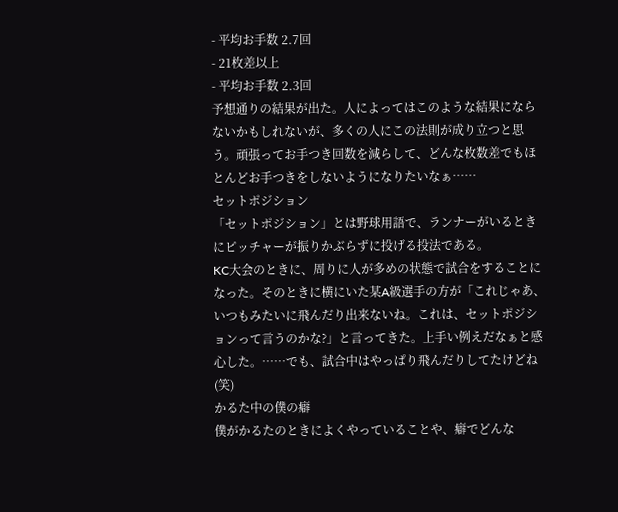- 平均お手数 2.7回
- 21枚差以上
- 平均お手数 2.3回
予想通りの結果が出た。人によってはこのような結果にならないかもしれないが、多くの人にこの法則が成り立つと思う。頑張ってお手つき回数を減らして、どんな枚数差でもほとんどお手つきをしないようになりたいなぁ……
セットポジション
「セットポジション」とは野球用語で、ランナーがいるときにピッチャーが振りかぶらずに投げる投法である。
KC大会のときに、周りに人が多めの状態で試合をすることになった。そのときに横にいた某A級選手の方が「これじゃあ、いつもみたいに飛んだり出来ないね。これは、セットポジションって言うのかな?」と言ってきた。上手い例えだなぁと感心した。……でも、試合中はやっぱり飛んだりしてたけどね(笑)
かるた中の僕の癖
僕がかるたのときによくやっていることや、癖でどんな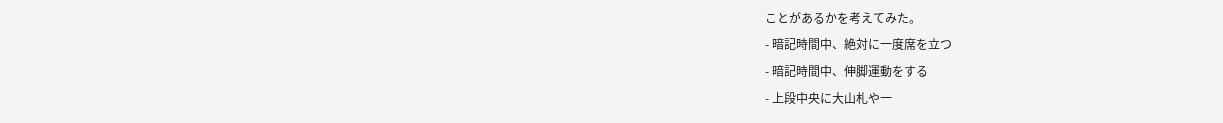ことがあるかを考えてみた。
- 暗記時間中、絶対に一度席を立つ
- 暗記時間中、伸脚運動をする
- 上段中央に大山札や一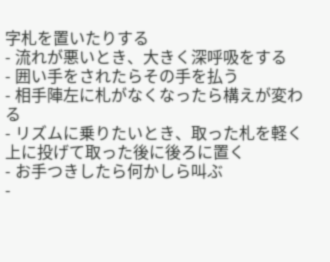字札を置いたりする
- 流れが悪いとき、大きく深呼吸をする
- 囲い手をされたらその手を払う
- 相手陣左に札がなくなったら構えが変わる
- リズムに乗りたいとき、取った札を軽く上に投げて取った後に後ろに置く
- お手つきしたら何かしら叫ぶ
-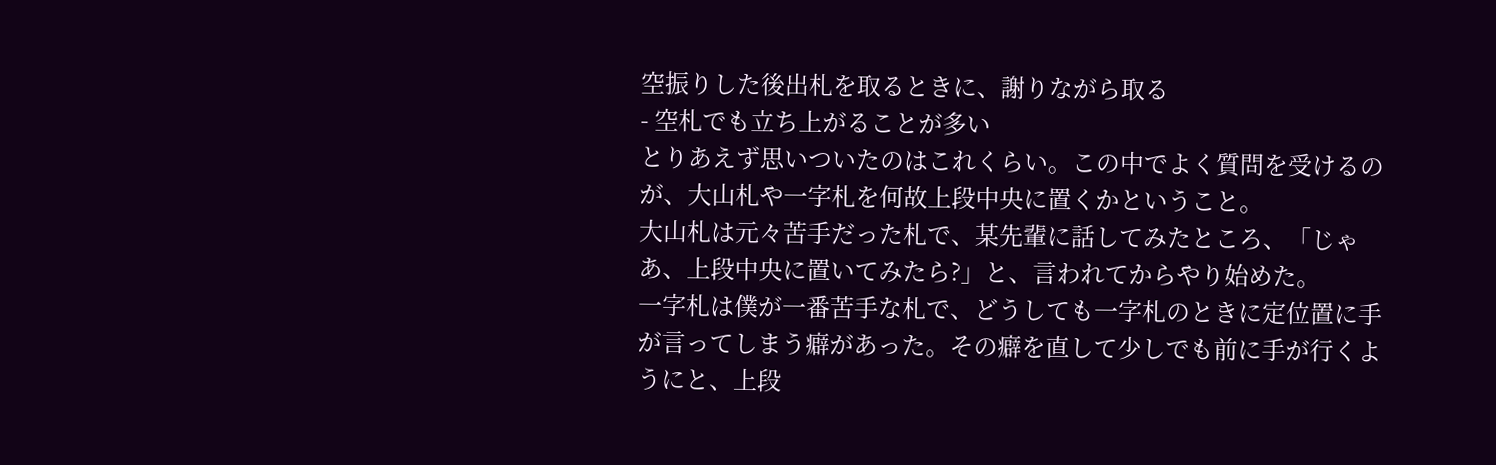空振りした後出札を取るときに、謝りながら取る
- 空札でも立ち上がることが多い
とりあえず思いついたのはこれくらい。この中でよく質問を受けるのが、大山札や一字札を何故上段中央に置くかということ。
大山札は元々苦手だった札で、某先輩に話してみたところ、「じゃあ、上段中央に置いてみたら?」と、言われてからやり始めた。
一字札は僕が一番苦手な札で、どうしても一字札のときに定位置に手が言ってしまう癖があった。その癖を直して少しでも前に手が行くようにと、上段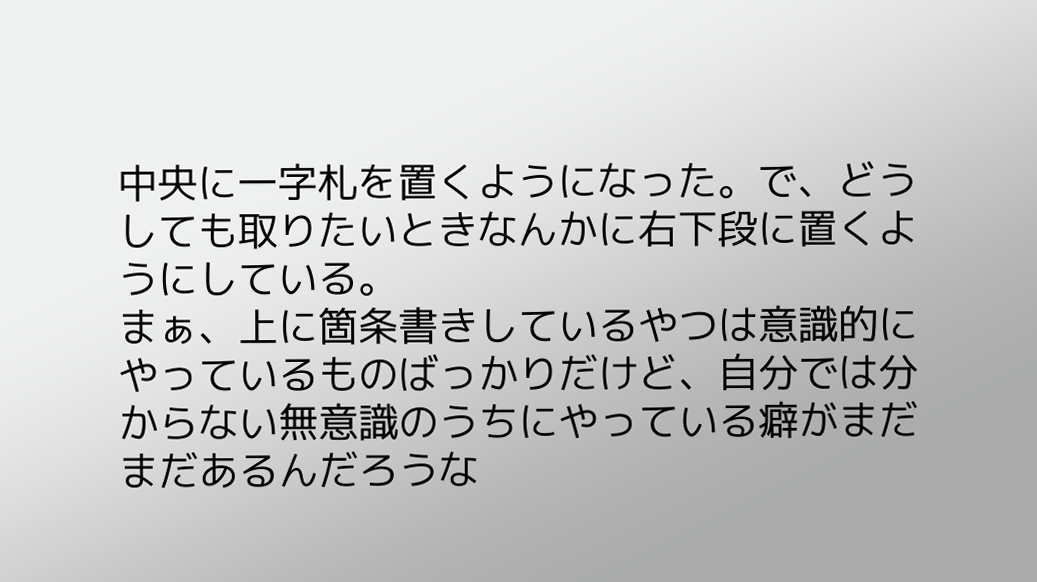中央に一字札を置くようになった。で、どうしても取りたいときなんかに右下段に置くようにしている。
まぁ、上に箇条書きしているやつは意識的にやっているものばっかりだけど、自分では分からない無意識のうちにやっている癖がまだまだあるんだろうな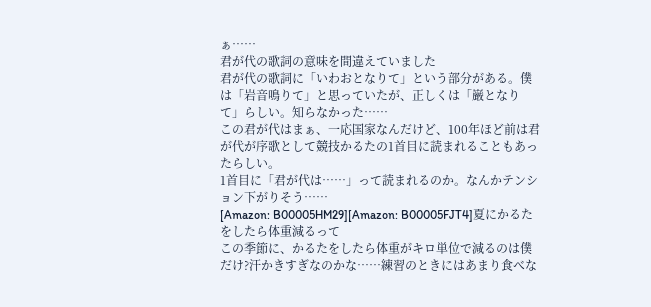ぁ……
君が代の歌詞の意味を間違えていました
君が代の歌詞に「いわおとなりて」という部分がある。僕は「岩音鳴りて」と思っていたが、正しくは「巌となりて」らしい。知らなかった……
この君が代はまぁ、一応国家なんだけど、100年ほど前は君が代が序歌として競技かるたの1首目に読まれることもあったらしい。
1首目に「君が代は……」って読まれるのか。なんかテンション下がりそう……
[Amazon: B00005HM29][Amazon: B00005FJT4]夏にかるたをしたら体重減るって
この季節に、かるたをしたら体重がキロ単位で減るのは僕だけ?汗かきすぎなのかな……練習のときにはあまり食べな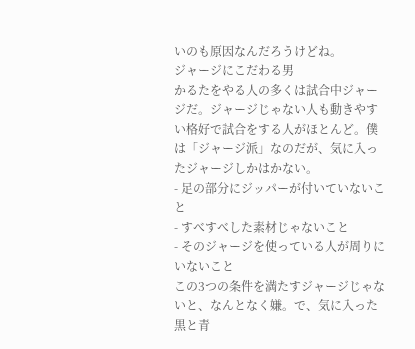いのも原因なんだろうけどね。
ジャージにこだわる男
かるたをやる人の多くは試合中ジャージだ。ジャージじゃない人も動きやすい格好で試合をする人がほとんど。僕は「ジャージ派」なのだが、気に入ったジャージしかはかない。
- 足の部分にジッパーが付いていないこと
- すべすべした素材じゃないこと
- そのジャージを使っている人が周りにいないこと
この3つの条件を満たすジャージじゃないと、なんとなく嫌。で、気に入った黒と青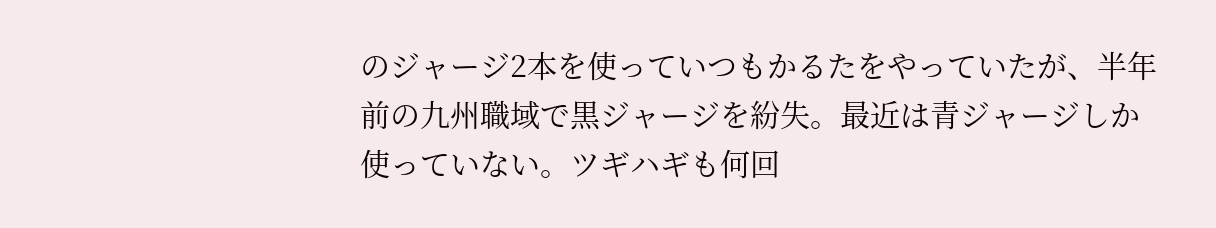のジャージ2本を使っていつもかるたをやっていたが、半年前の九州職域で黒ジャージを紛失。最近は青ジャージしか使っていない。ツギハギも何回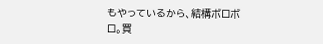もやっているから、結構ボロボロ。買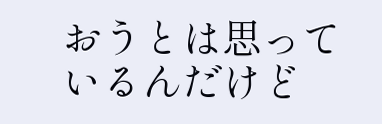おうとは思っているんだけど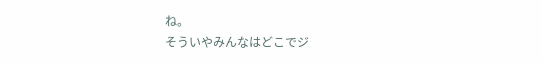ね。
そういやみんなはどこでジ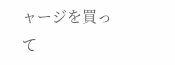ャージを買って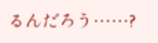るんだろう……?